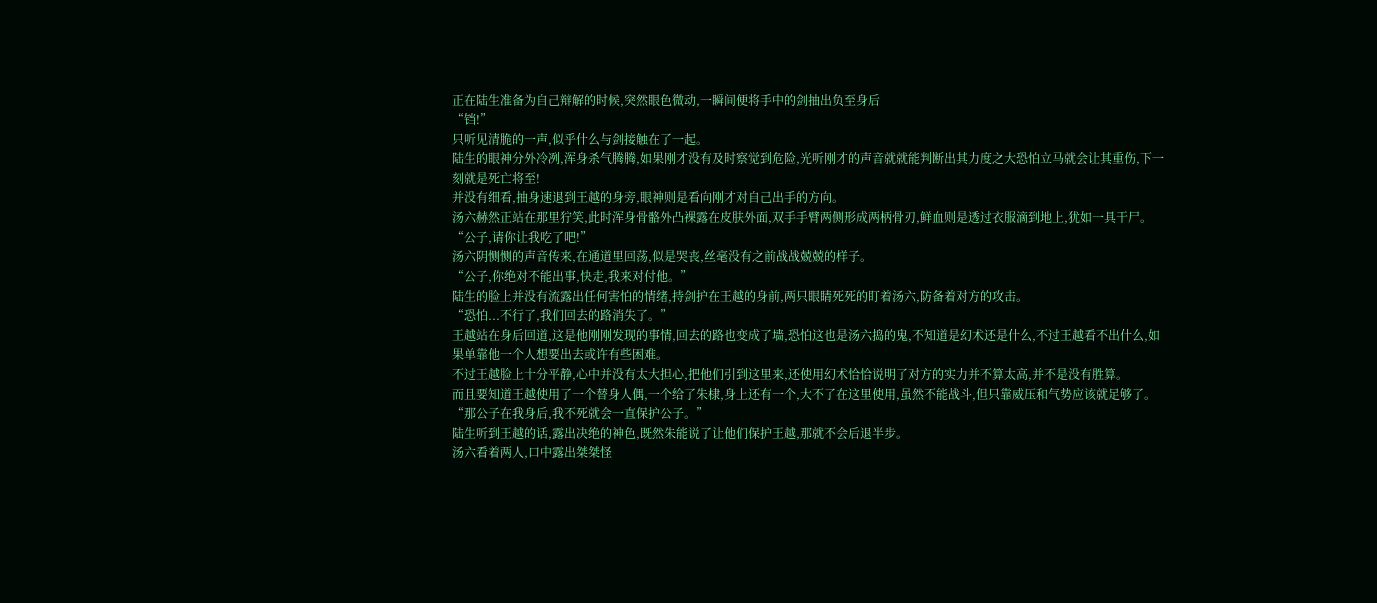正在陆生准备为自己辩解的时候,突然眼色微动,一瞬间便将手中的剑抽出负至身后
“铛!”
只听见清脆的一声,似乎什么与剑接触在了一起。
陆生的眼神分外冷冽,浑身杀气腾腾,如果刚才没有及时察觉到危险,光听刚才的声音就就能判断出其力度之大恐怕立马就会让其重伤,下一刻就是死亡将至!
并没有细看,抽身速退到王越的身旁,眼神则是看向刚才对自己出手的方向。
汤六赫然正站在那里狞笑,此时浑身骨骼外凸裸露在皮肤外面,双手手臂两侧形成两柄骨刃,鲜血则是透过衣服滴到地上,犹如一具干尸。
“公子,请你让我吃了吧!”
汤六阴恻恻的声音传来,在通道里回荡,似是哭丧,丝毫没有之前战战兢兢的样子。
“公子,你绝对不能出事,快走,我来对付他。”
陆生的脸上并没有流露出任何害怕的情绪,持剑护在王越的身前,两只眼睛死死的盯着汤六,防备着对方的攻击。
“恐怕...不行了,我们回去的路消失了。”
王越站在身后回道,这是他刚刚发现的事情,回去的路也变成了墙,恐怕这也是汤六捣的鬼,不知道是幻术还是什么,不过王越看不出什么,如果单靠他一个人想要出去或许有些困难。
不过王越脸上十分平静,心中并没有太大担心,把他们引到这里来,还使用幻术恰恰说明了对方的实力并不算太高,并不是没有胜算。
而且要知道王越使用了一个替身人偶,一个给了朱棣,身上还有一个,大不了在这里使用,虽然不能战斗,但只靠威压和气势应该就足够了。
“那公子在我身后,我不死就会一直保护公子。”
陆生听到王越的话,露出决绝的神色,既然朱能说了让他们保护王越,那就不会后退半步。
汤六看着两人,口中露出桀桀怪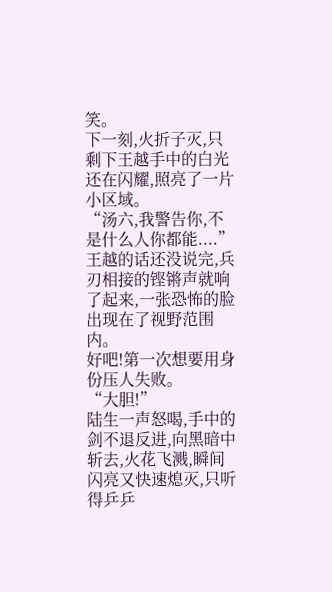笑。
下一刻,火折子灭,只剩下王越手中的白光还在闪耀,照亮了一片小区域。
“汤六,我警告你,不是什么人你都能....”
王越的话还没说完,兵刃相接的铿锵声就响了起来,一张恐怖的脸出现在了视野范围内。
好吧!第一次想要用身份压人失败。
“大胆!”
陆生一声怒喝,手中的剑不退反进,向黑暗中斩去,火花飞溅,瞬间闪亮又快速熄灭,只听得乒乒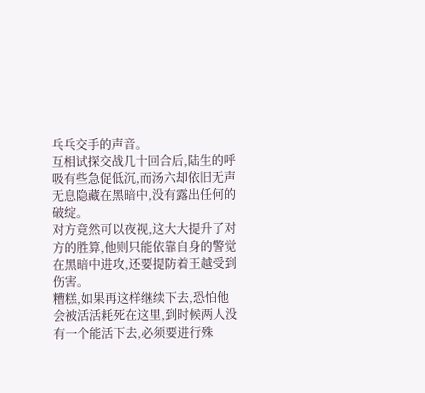乓乓交手的声音。
互相试探交战几十回合后,陆生的呼吸有些急促低沉,而汤六却依旧无声无息隐藏在黑暗中,没有露出任何的破绽。
对方竟然可以夜视,这大大提升了对方的胜算,他则只能依靠自身的警觉在黑暗中进攻,还要提防着王越受到伤害。
糟糕,如果再这样继续下去,恐怕他会被活活耗死在这里,到时候两人没有一个能活下去,必须要进行殊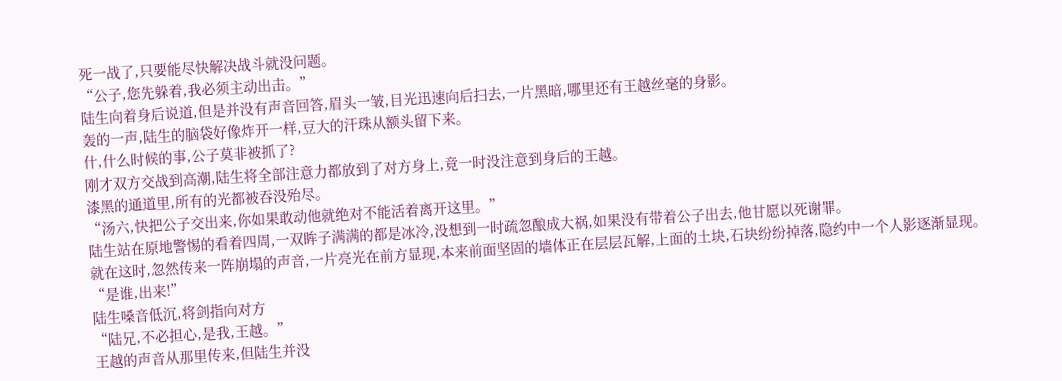死一战了,只要能尽快解决战斗就没问题。
“公子,您先躲着,我必须主动出击。”
陆生向着身后说道,但是并没有声音回答,眉头一皱,目光迅速向后扫去,一片黑暗,哪里还有王越丝毫的身影。
轰的一声,陆生的脑袋好像炸开一样,豆大的汗珠从额头留下来。
什,什么时候的事,公子莫非被抓了?
刚才双方交战到高潮,陆生将全部注意力都放到了对方身上,竟一时没注意到身后的王越。
漆黑的通道里,所有的光都被吞没殆尽。
“汤六,快把公子交出来,你如果敢动他就绝对不能活着离开这里。”
陆生站在原地警惕的看着四周,一双眸子满满的都是冰冷,没想到一时疏忽酿成大祸,如果没有带着公子出去,他甘愿以死谢罪。
就在这时,忽然传来一阵崩塌的声音,一片亮光在前方显现,本来前面坚固的墙体正在层层瓦解,上面的土块,石块纷纷掉落,隐约中一个人影逐渐显现。
“是谁,出来!”
陆生嗓音低沉,将剑指向对方
“陆兄,不必担心,是我,王越。”
王越的声音从那里传来,但陆生并没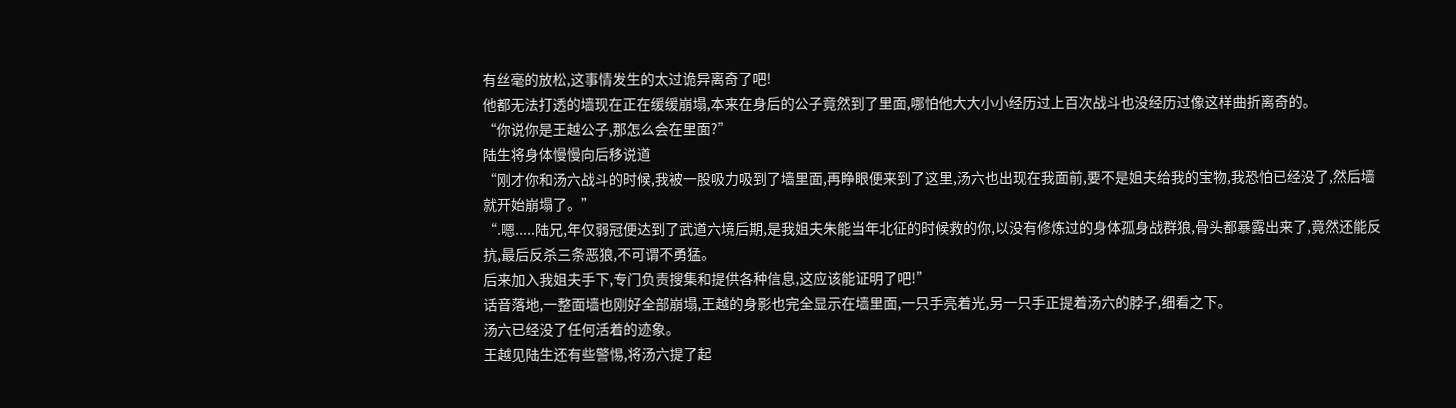有丝毫的放松,这事情发生的太过诡异离奇了吧!
他都无法打透的墙现在正在缓缓崩塌,本来在身后的公子竟然到了里面,哪怕他大大小小经历过上百次战斗也没经历过像这样曲折离奇的。
“你说你是王越公子,那怎么会在里面?”
陆生将身体慢慢向后移说道
“刚才你和汤六战斗的时候,我被一股吸力吸到了墙里面,再睁眼便来到了这里,汤六也出现在我面前,要不是姐夫给我的宝物,我恐怕已经没了,然后墙就开始崩塌了。”
“.嗯.....陆兄,年仅弱冠便达到了武道六境后期,是我姐夫朱能当年北征的时候救的你,以没有修炼过的身体孤身战群狼,骨头都暴露出来了,竟然还能反抗,最后反杀三条恶狼,不可谓不勇猛。
后来加入我姐夫手下,专门负责搜集和提供各种信息,这应该能证明了吧!”
话音落地,一整面墙也刚好全部崩塌,王越的身影也完全显示在墙里面,一只手亮着光,另一只手正提着汤六的脖子,细看之下。
汤六已经没了任何活着的迹象。
王越见陆生还有些警惕,将汤六提了起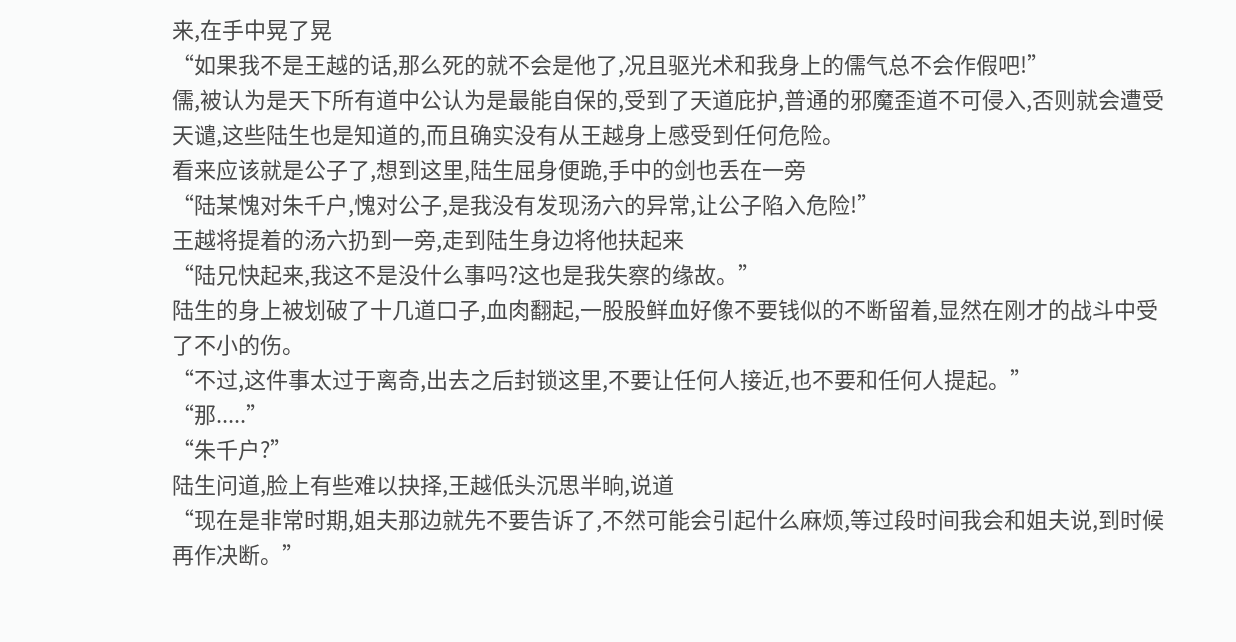来,在手中晃了晃
“如果我不是王越的话,那么死的就不会是他了,况且驱光术和我身上的儒气总不会作假吧!”
儒,被认为是天下所有道中公认为是最能自保的,受到了天道庇护,普通的邪魔歪道不可侵入,否则就会遭受天谴,这些陆生也是知道的,而且确实没有从王越身上感受到任何危险。
看来应该就是公子了,想到这里,陆生屈身便跪,手中的剑也丢在一旁
“陆某愧对朱千户,愧对公子,是我没有发现汤六的异常,让公子陷入危险!”
王越将提着的汤六扔到一旁,走到陆生身边将他扶起来
“陆兄快起来,我这不是没什么事吗?这也是我失察的缘故。”
陆生的身上被划破了十几道口子,血肉翻起,一股股鲜血好像不要钱似的不断留着,显然在刚才的战斗中受了不小的伤。
“不过,这件事太过于离奇,出去之后封锁这里,不要让任何人接近,也不要和任何人提起。”
“那.....”
“朱千户?”
陆生问道,脸上有些难以抉择,王越低头沉思半晌,说道
“现在是非常时期,姐夫那边就先不要告诉了,不然可能会引起什么麻烦,等过段时间我会和姐夫说,到时候再作决断。”